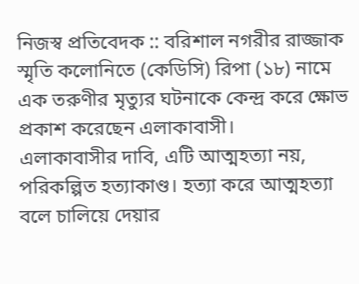নিজস্ব প্রতিবেদক :: বরিশাল নগরীর রাজ্জাক স্মৃতি কলোনিতে (কেডিসি) রিপা (১৮) নামে এক তরুণীর মৃত্যুর ঘটনাকে কেন্দ্র করে ক্ষোভ প্রকাশ করেছেন এলাকাবাসী।
এলাকাবাসীর দাবি, এটি আত্মহত্যা নয়, পরিকল্পিত হত্যাকাণ্ড। হত্যা করে আত্মহত্যা বলে চালিয়ে দেয়ার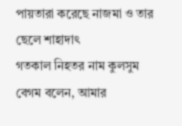পায়তারা করেছে নাজমা ও তার ছেলে শাহাদাৎ
গতকাল নিহতর নাম কুলসুম বেগম বলেন, আমার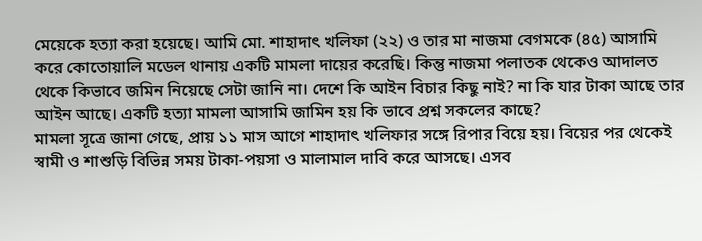মেয়েকে হত্যা করা হয়েছে। আমি মো. শাহাদাৎ খলিফা (২২) ও তার মা নাজমা বেগমকে (৪৫) আসামি করে কোতোয়ালি মডেল থানায় একটি মামলা দায়ের করেছি। কিন্তু নাজমা পলাতক থেকেও আদালত থেকে কিভাবে জমিন নিয়েছে সেটা জানি না। দেশে কি আইন বিচার কিছু নাই? না কি যার টাকা আছে তার আইন আছে। একটি হত্যা মামলা আসামি জামিন হয় কি ভাবে প্রশ্ন সকলের কাছে?
মামলা সূত্রে জানা গেছে, প্রায় ১১ মাস আগে শাহাদাৎ খলিফার সঙ্গে রিপার বিয়ে হয়। বিয়ের পর থেকেই স্বামী ও শাশুড়ি বিভিন্ন সময় টাকা-পয়সা ও মালামাল দাবি করে আসছে। এসব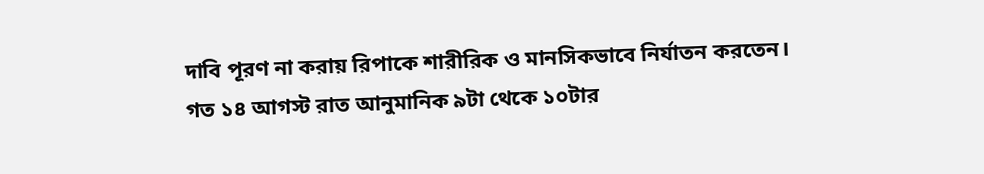দাবি পূরণ না করায় রিপাকে শারীরিক ও মানসিকভাবে নির্যাতন করতেন।
গত ১৪ আগস্ট রাত আনুমানিক ৯টা থেকে ১০টার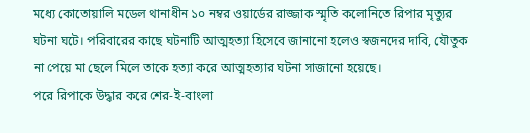মধ্যে কোতোয়ালি মডেল থানাধীন ১০ নম্বর ওয়ার্ডের রাজ্জাক স্মৃতি কলোনিতে রিপার মৃত্যুর ঘটনা ঘটে। পরিবারের কাছে ঘটনাটি আত্মহত্যা হিসেবে জানানো হলেও স্বজনদের দাবি, যৌতুক না পেয়ে মা ছেলে মিলে তাকে হত্যা করে আত্মহত্যার ঘটনা সাজানো হয়েছে।
পরে রিপাকে উদ্ধার করে শের-ই-বাংলা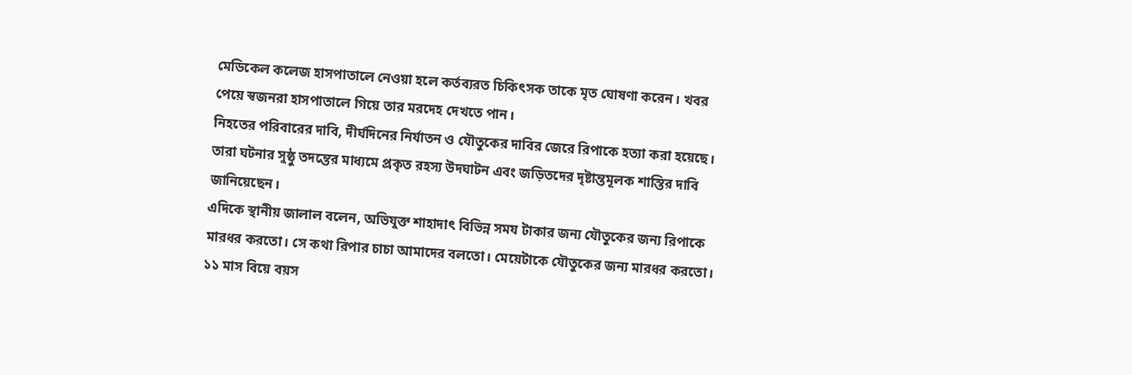মেডিকেল কলেজ হাসপাতালে নেওয়া হলে কর্তব্যরত চিকিৎসক তাকে মৃত ঘোষণা করেন। খবর পেয়ে স্বজনরা হাসপাতালে গিয়ে তার মরদেহ দেখতে পান।
নিহতের পরিবারের দাবি, দীর্ঘদিনের নির্যাতন ও যৌতুকের দাবির জেরে রিপাকে হত্যা করা হয়েছে। তারা ঘটনার সুষ্ঠু তদন্তের মাধ্যমে প্রকৃত রহস্য উদঘাটন এবং জড়িতদের দৃষ্টান্তমূলক শাস্তির দাবি জানিয়েছেন।
এদিকে স্থানীয় জালাল বলেন, অভিযুক্ত শাহাদাৎ বিভিন্ন সময টাকার জন্য যৌতুকের জন্য রিপাকে মারধর করতো। সে কথা রিপার চাচা আমাদের বলতো। মেয়েটাকে যৌতুকের জন্য মারধর করতো। ১১ মাস বিয়ে বয়স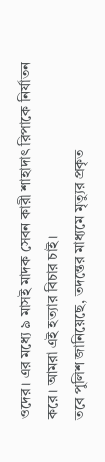ওদের। এর মধ্যে ৯ মাসই মাদক সেবন কারী শাহাদাৎ রিপাকে নির্যাতন করে। আমরা এই হত্যার বিচার চাই।
তবে পুলিশ জানিয়েছে, তদন্তের মাধ্যমে মৃত্যুর প্রকৃত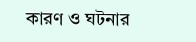কারণ ও ঘটনার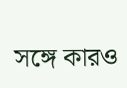সঙ্গে কারও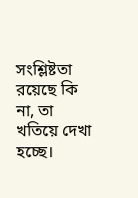সংশ্লিষ্টতা রয়েছে কি না, তা খতিয়ে দেখা হচ্ছে।